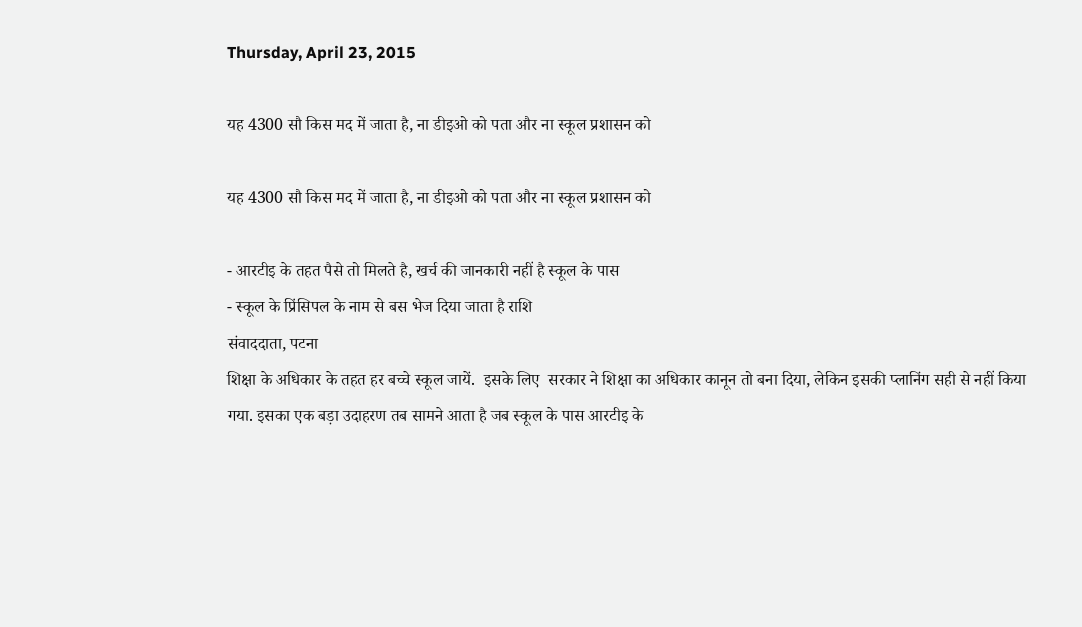Thursday, April 23, 2015

यह 4300 सौ किस मद में जाता है, ना डीइओ को पता और ना स्कूल प्रशासन को

यह 4300 सौ किस मद में जाता है, ना डीइओ को पता और ना स्कूल प्रशासन को

- आरटीइ के तहत पैसे तो मिलते है, खर्च की जानकारी नहीं है स्कूल के पास
- स्कूल के प्रिंसिपल के नाम से बस भेज दिया जाता है राशि
संवाददाता, पटना
शिक्षा के अधिकार के तहत हर बच्चे स्कूल जायें.  इसके लिए  सरकार ने शिक्षा का अधिकार कानून तो बना दिया, लेकिन इसकी प्लानिंग सही से नहीं किया गया. इसका एक बड़ा उदाहरण तब सामने आता है जब स्कूल के पास आरटीइ के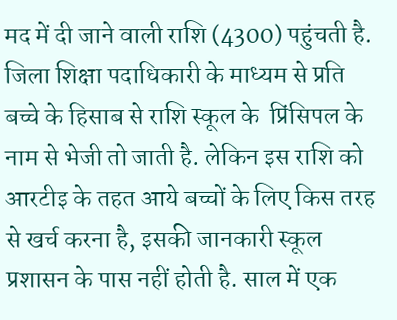मद में दी जाने वाली राशि (4300) पहुंचती है. जिला शिक्षा पदाधिकारी के माध्यम से प्रति बच्चे के हिसाब से राशि स्कूल के  प्रिंसिपल के नाम से भेजी तो जाती है. लेकिन इस राशि को आरटीइ के तहत आये बच्चों के लिए किस तरह से खर्च करना है, इसकी जानकारी स्कूल प्रशासन के पास नहीं होती है. साल में एक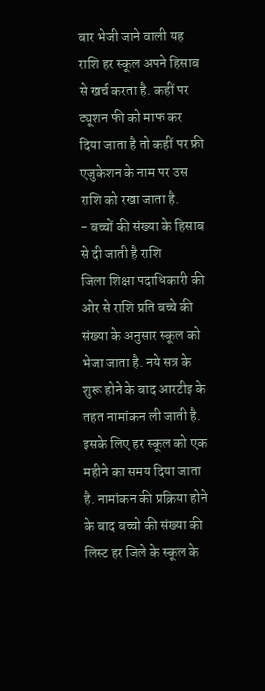बार भेजी जाने वाली यह राशि हर स्कूल अपने हिसाब से खर्च करता है. कहीं पर ट्यूशन फी को माफ कर दिया जाता है तो कहीं पर फ्री एजुकेशन के नाम पर उस राशि को रखा जाता है.
- बच्चों की संख्या के हिसाब से दी जाती है राशि
जिला शिक्षा पदाधिकारी की ओर से राशि प्रति बच्चे की संख्या के अनुसार स्कूल को भेजा जाता है. नये सत्र के शुरू होने के बाद आरटीइ के तहत नामांकन ली जाती है. इसके लिए हर स्कूल को एक महीने का समय दिया जाता है. नामांकन की प्रक्रिया होने के बाद बच्चो की संख्या की लिस्ट हर जिले के स्कूल के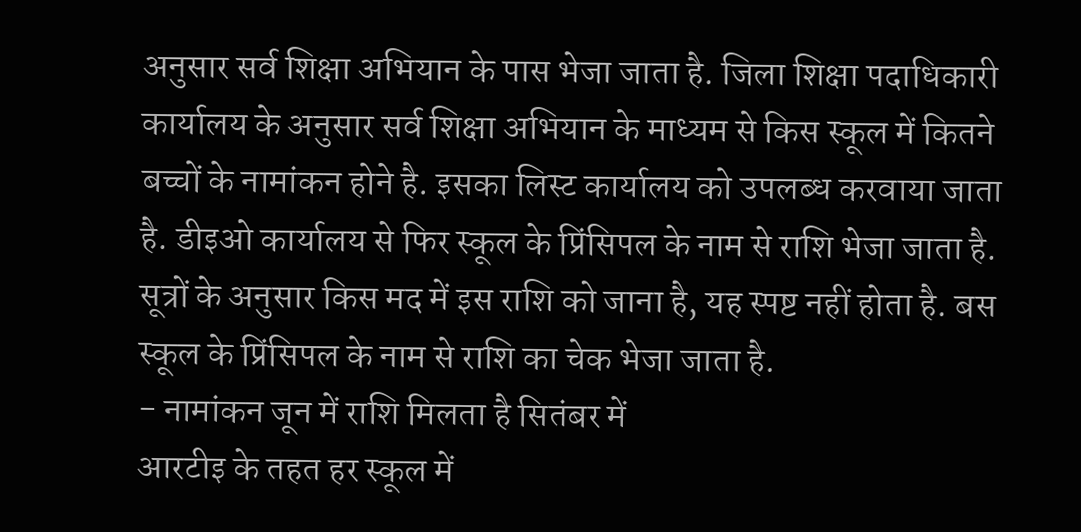अनुसार सर्व शिक्षा अभियान के पास भेजा जाता है. जिला शिक्षा पदाधिकारी कार्यालय के अनुसार सर्व शिक्षा अभियान के माध्यम से किस स्कूल में कितने बच्चों के नामांकन होने है. इसका लिस्ट कार्यालय को उपलब्ध करवाया जाता है. डीइओ कार्यालय से फिर स्कूल के प्रिंसिपल के नाम से राशि भेजा जाता है. सूत्रों के अनुसार किस मद में इस राशि को जाना है, यह स्पष्ट नहीं होता है. बस स्कूल के प्रिंसिपल के नाम से राशि का चेक भेजा जाता है.
- नामांकन जून में राशि मिलता है सितंबर में
आरटीइ के तहत हर स्कूल में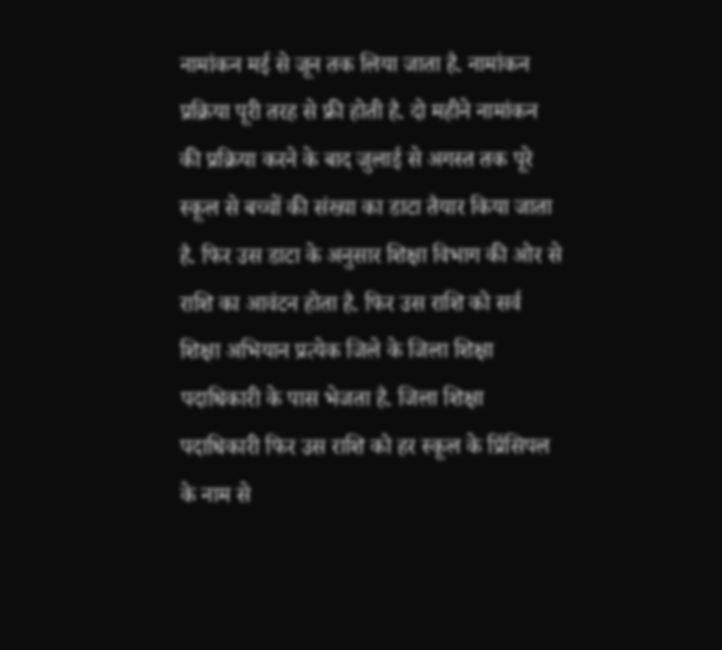नामांकन मई से जून तक लिया जाता है. नामांकन प्रक्रिया पूरी तरह से फ्री होती है. दो महीने नामांकन की प्रक्रिया करने के बाद जुलाई से अगस्त तक पूरे स्कूल से बच्चों की संख्या का डाटा तैयार किया जाता है. फिर उस डाटा के अनुसार शिक्षा विभाग की ओर से राशि का आवंटन होता है. फिर उस राशि को सर्व शिक्षा अभियान प्रत्येक जिले के जिला शिक्षा पदाधिकारी के पास भेजता है. जिला शिक्षा पदाधिकारी फिर उस राशि को हर स्कूल के प्रिंसिपल के नाम से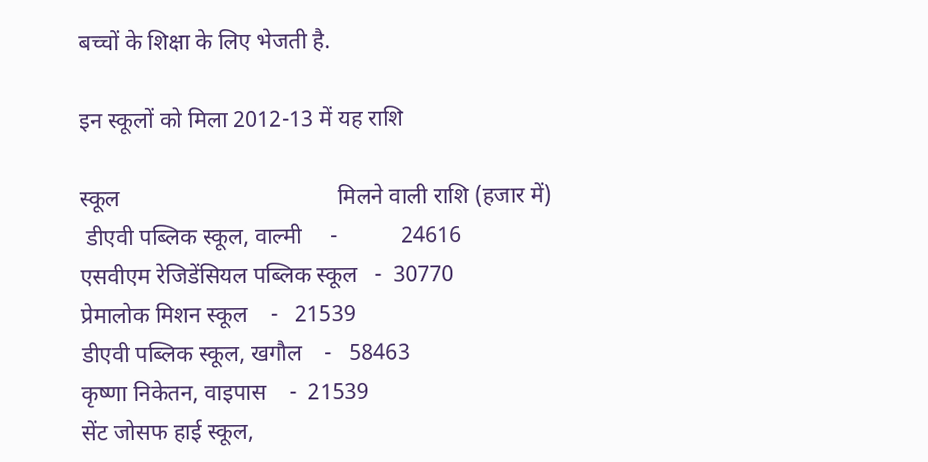बच्चों के शिक्षा के लिए भेजती है.

इन स्कूलों को मिला 2012-13 में यह राशि

स्कूल                                      मिलने वाली राशि (हजार में)
 डीएवी पब्लिक स्कूल, वाल्मी     -           24616
एसवीएम रेजिडेंसियल पब्लिक स्कूल   -  30770
प्रेमालोक मिशन स्कूल    -   21539
डीएवी पब्लिक स्कूल, खगौल    -   58463
कृष्णा निकेतन, वाइपास    -  21539
सेंट जोसफ हाई स्कूल,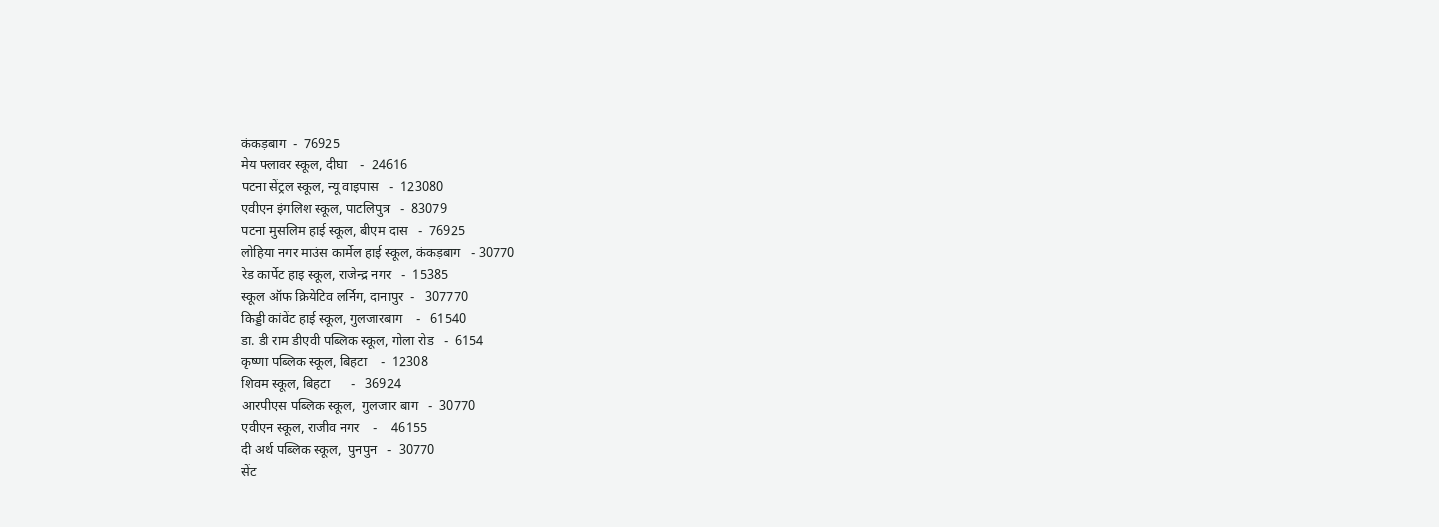कंकड़बाग  -  76925
मेय फ्लावर स्कूल, दीघा    -  24616
पटना सेंट्रल स्कूल, न्यू वाइपास   -  123080
एवीएन इंगलिश स्कूल, पाटलिपुत्र   -  83079
पटना मुसलिम हाई स्कूल, बीएम दास   -  76925
लोहिया नगर माउंस कार्मेल हाई स्कूल, कंकड़बाग   - 30770
रेड कार्पेट हाइ स्कूल, राजेन्द्र नगर   -  15385
स्कूल ऑफ क्रियेटिव लर्निग, दानापुर  -   307770
किड्डी कांवेंट हाई स्कूल, गुलजारबाग    -   61540
डा. डी राम डीएवी पब्लिक स्कूल, गोला रोड   -  6154
कृष्णा पब्लिक स्कूल, बिहटा    -  12308
शिवम स्कूल, बिहटा      -   36924
आरपीएस पब्लिक स्कूल,  गुलजार बाग   -  30770
एवीएन स्कूल, राजीव नगर    -    46155
दी अर्थ पब्लिक स्कूल,  पुनपुन   -  30770
सेंट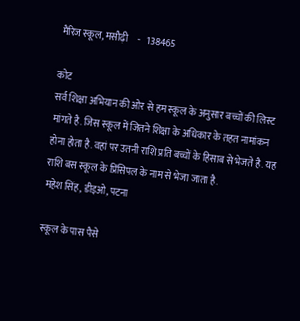मैरिज स्कूल, मसौढ़ी     -   138465

कोट
सर्व शिक्षा अभियान की ओर से हम स्कूल के अनुसार बच्चों की लिस्ट मांगते है. जिस स्कूल में जितने शिक्षा के अधिकार के तहत नामांकन होना होता है. वहां पर उतनी राशि प्रति बच्चों के हिसाब से भेजते है. यह राशि बस स्कूल के प्रिंसिपल के नाम से भेजा जाता है.
महेश सिंह, डीइओ, पटना

स्कूल के पास पैसे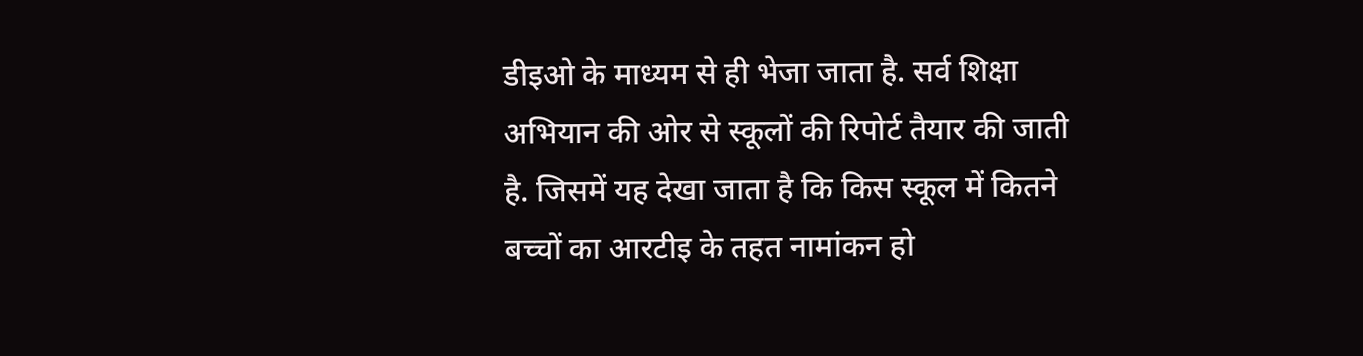डीइओ के माध्यम से ही भेजा जाता है. सर्व शिक्षा अभियान की ओर से स्कूलों की रिपोर्ट तैयार की जाती है. जिसमें यह देखा जाता है कि किस स्कूल में कितने बच्चों का आरटीइ के तहत नामांकन हो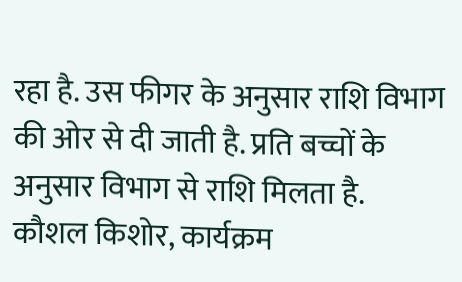रहा है. उस फीगर के अनुसार राशि विभाग की ओर से दी जाती है. प्रति बच्चों के अनुसार विभाग से राशि मिलता है.
कौशल किशोर, कार्यक्रम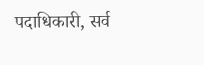पदाधिकारी, सर्व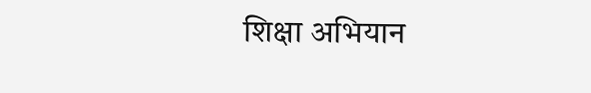शिक्षा अभियान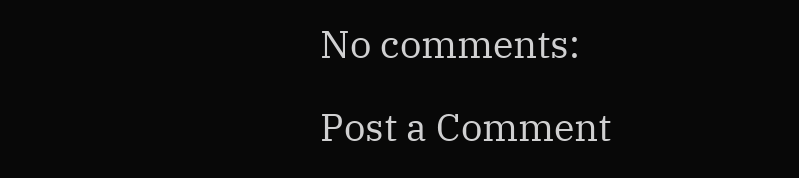No comments:

Post a Comment